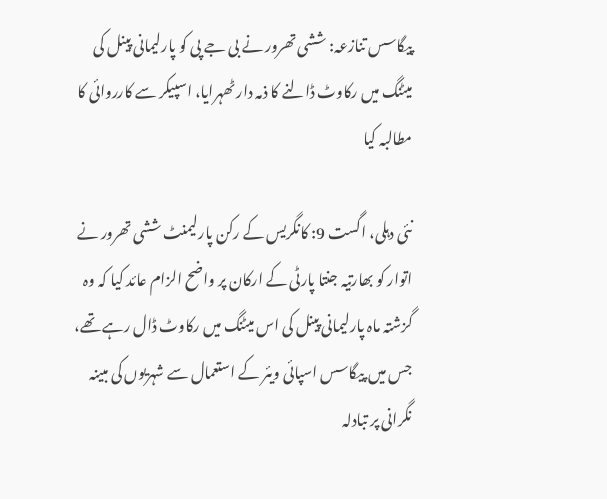پیگاسس تنازعہ: ششی تھرور نے بی جے پی کو پارلیمانی پینل کی میٹنگ میں رکاوٹ ڈالنے کا ذمہ دار ٹھہرایا، اسپیکر سے کارروائی کا مطالبہ کیا

نئی دہلی، اگست 9: کانگریس کے رکن پارلیمنٹ ششی تھرور نے اتوار کو بھارتیہ جنتا پارٹی کے ارکان پر واضح الزام عائد کیا کہ وہ گزشتہ ماہ پارلیمانی پینل کی اس میٹنگ میں رکاوٹ ڈال رہے تھے، جس میں پیگاسس اسپائی ویئر کے استعمال سے شہریوں کی مبینہ نگرانی پر تبادلہ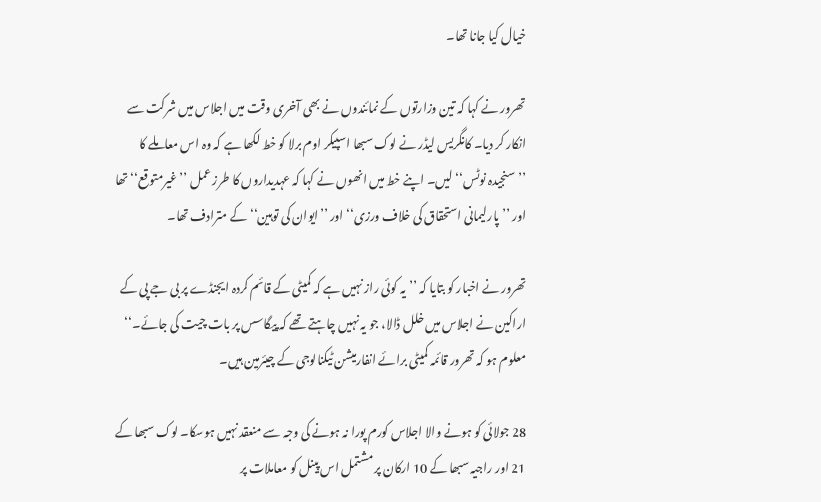خیال کیا جانا تھا۔

تھرور نے کہا کہ تین وزارتوں کے نمائندوں نے بھی آخری وقت میں اجلاس میں شرکت سے انکار کر دیا۔ کانگریس لیڈر نے لوک سبھا اسپیکر اوم برلا کو خط لکھا ہے کہ وہ اس معاملے کا ’’سنجیدہ نوٹس‘‘ لیں۔ اپنے خط میں انھوں نے کہا کہ عہدیداروں کا طرز عمل ’’غیرمتوقع‘‘ تھا اور ’’پارلیمانی استحقاق کی خلاف ورزی‘‘ اور ’’ایوان کی توہین‘‘ کے مترادف تھا۔

تھرور نے اخبار کو بتایا کہ ’’یہ کوئی راز نہیں ہے کہ کمیٹی کے قائم کردہ ایجنڈے پر بی جے پی کے اراکین نے اجلاس میں خلل ڈالا، جو یہ نہیں چاہتے تھے کہ پیگاسس پر بات چیت کی جائے۔‘‘ معلوم ہو کہ تھرور قائمہ کمیٹی برائے انفارمیشن ٹیکنالوجی کے چیئرمین ہیں۔

28 جولائی کو ہونے والا اجلاس کورم پورا نہ ہونے کی وجہ سے منعقد نہیں ہوسکا۔ لوک سبھا کے 21 اور راجیہ سبھا کے 10 ارکان پر مشتمل اس پینل کو معاملات پر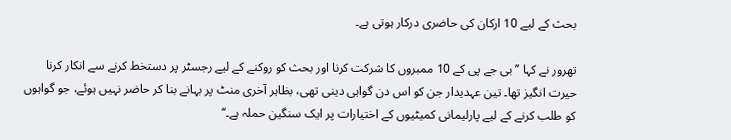بحث کے لیے 10 ارکان کی حاضری درکار ہوتی ہے۔

تھرور نے کہا ’’بی جے پی کے 10 ممبروں کا شرکت کرنا اور بحث کو روکنے کے لیے رجسٹر پر دستخط کرنے سے انکار کرنا حیرت انگیز تھا۔ تین عہدیدار جن کو اس دن گواہی دینی تھی، بظاہر آخری منٹ پر بہانے بنا کر حاضر نہیں ہوئے، جو گواہوں کو طلب کرنے کے لیے پارلیمانی کمیٹیوں کے اختیارات پر ایک سنگین حملہ ہے۔‘‘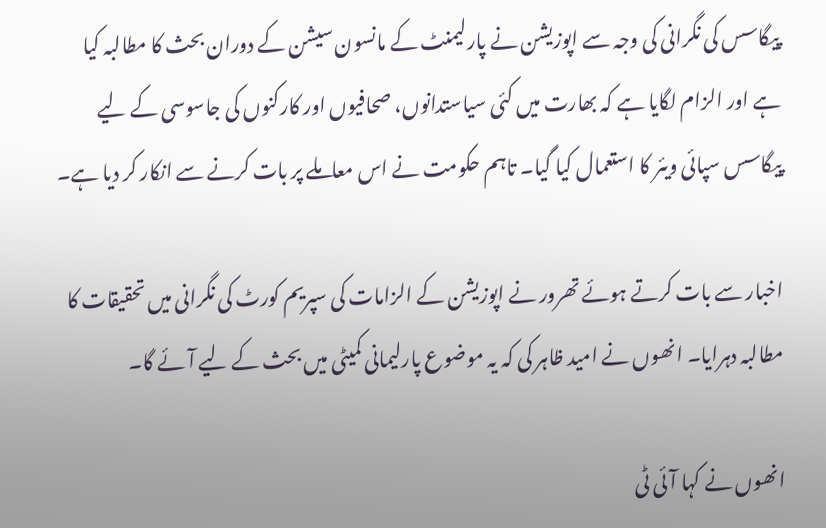پیگاسس کی نگرانی کی وجہ سے اپوزیشن نے پارلیمنٹ کے مانسون سیشن کے دوران بحث کا مطالبہ کیا ہے اور الزام لگایا ہے کہ بھارت میں کئی سیاستدانوں، صحافیوں اور کارکنوں کی جاسوسی کے لیے پیگاسس سپائی ویئر کا استعمال کیا گیا۔ تاہم حکومت نے اس معاملے پر بات کرنے سے انکار کر دیا ہے۔

اخبار سے بات کرتے ہوئے تھرور نے اپوزیشن کے الزامات کی سپریم کورٹ کی نگرانی میں تحقیقات کا مطالبہ دہرایا۔ انھوں نے امید ظاہر کی کہ یہ موضوع پارلیمانی کمیٹی میں بحث کے لیے آئے گا۔

انھوں نے کہا آئی ٹی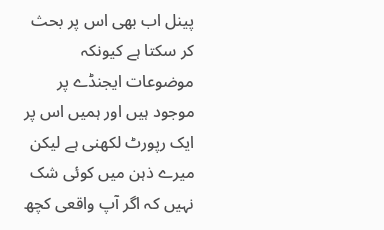پینل اب بھی اس پر بحث کر سکتا ہے کیونکہ موضوعات ایجنڈے پر موجود ہیں اور ہمیں اس پر ایک رپورٹ لکھنی ہے لیکن میرے ذہن میں کوئی شک نہیں کہ اگر آپ واقعی کچھ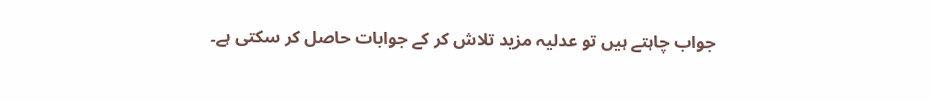جواب چاہتے ہیں تو عدلیہ مزید تلاش کر کے جوابات حاصل کر سکتی ہے۔